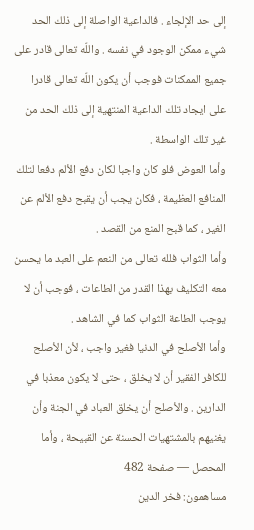إلى حد الإلجاء . فالداعية الواصلة إلى ذلك الحد شيء ممكن الوجود في نفسه . واللّه تعالى قادر على جميع الممكنات فوجب أن يكون اللّه تعالى قادرا على ايجاد تلك الداعية المنتهية إلى ذلك الحد من غير تلك الواسطة .
وأما العوض فلو كان واجبا لكان دفع الألم دفعا لتلك المنافع العظيمة ، فكان يجب أن يقبح دفع الألم عن الغير ، كما قبح المنع من القصد .
وأما الثواب فلله تعالى من النعم على العبد ما يحسن معه التكليف بهذا القدر من الطاعات ، فوجب أن لا يوجب الطاعة الثواب كما في الشاهد .
وأما الأصلح في الدنيا فغير واجب ، لأن الأصلح للكافر الفقير أن لا يخلق ، حتى لا يكون معذبا في الدارين . والأصلح أن يخلق العباد في الجنة وأن يغنيهم بالمشتهيات الحسنة عن القبيحة ، وأما
المحصل — صفحة 482
مساهمون: فخر الدين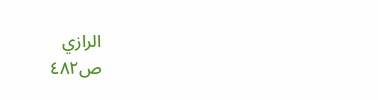الرازي
ص٤٨٢